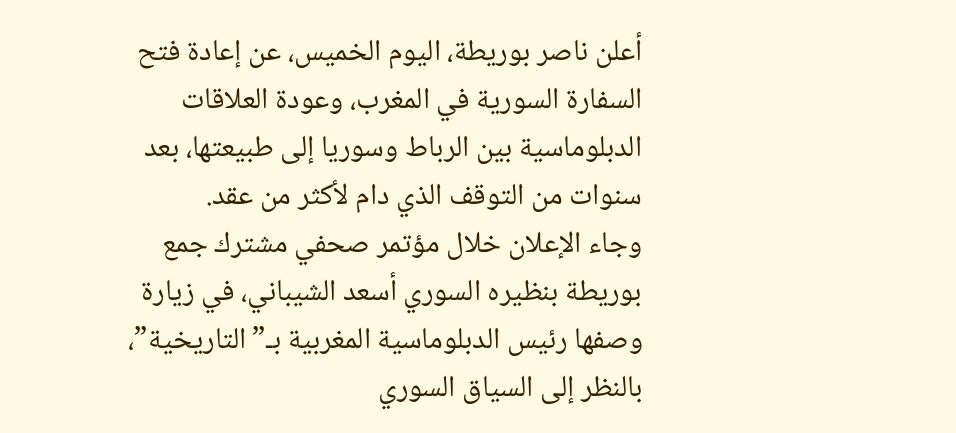أعلن ناصر بوريطة، اليوم الخميس، عن إعادة فتح السفارة السورية في المغرب، وعودة العلاقات الدبلوماسية بين الرباط وسوريا إلى طبيعتها، بعد سنوات من التوقف الذي دام لأكثر من عقد.
وجاء الإعلان خلال مؤتمر صحفي مشترك جمع بوريطة بنظيره السوري أسعد الشيباني، في زيارة وصفها رئيس الدبلوماسية المغربية بـ”التاريخية”، بالنظر إلى السياق السوري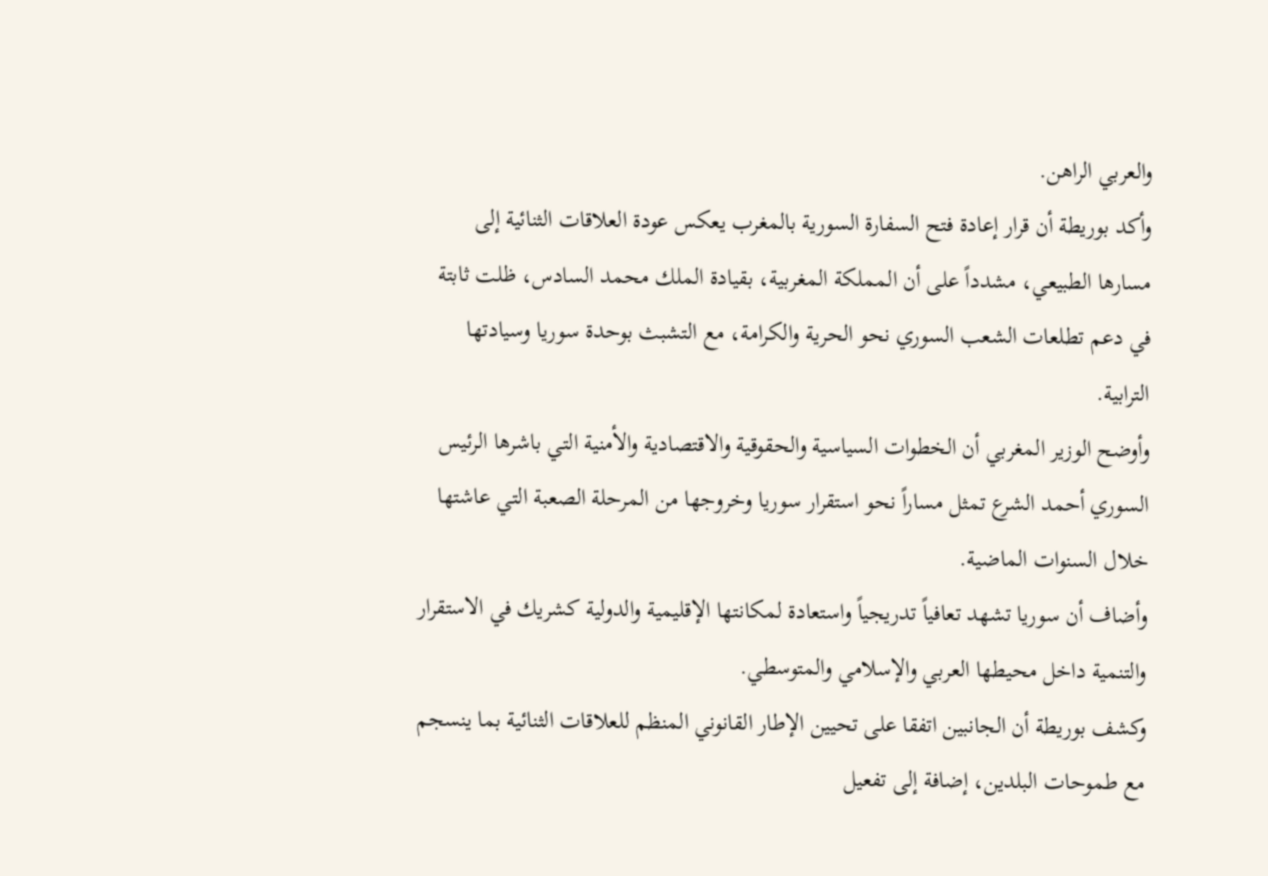والعربي الراهن.
وأكد بوريطة أن قرار إعادة فتح السفارة السورية بالمغرب يعكس عودة العلاقات الثنائية إلى مسارها الطبيعي، مشدداً على أن المملكة المغربية، بقيادة الملك محمد السادس، ظلت ثابتة في دعم تطلعات الشعب السوري نحو الحرية والكرامة، مع التشبث بوحدة سوريا وسيادتها الترابية.
وأوضح الوزير المغربي أن الخطوات السياسية والحقوقية والاقتصادية والأمنية التي باشرها الرئيس السوري أحمد الشرع تمثل مساراً نحو استقرار سوريا وخروجها من المرحلة الصعبة التي عاشتها خلال السنوات الماضية.
وأضاف أن سوريا تشهد تعافياً تدريجياً واستعادة لمكانتها الإقليمية والدولية كشريك في الاستقرار والتنمية داخل محيطها العربي والإسلامي والمتوسطي.
وكشف بوريطة أن الجانبين اتفقا على تحيين الإطار القانوني المنظم للعلاقات الثنائية بما ينسجم مع طموحات البلدين، إضافة إلى تفعيل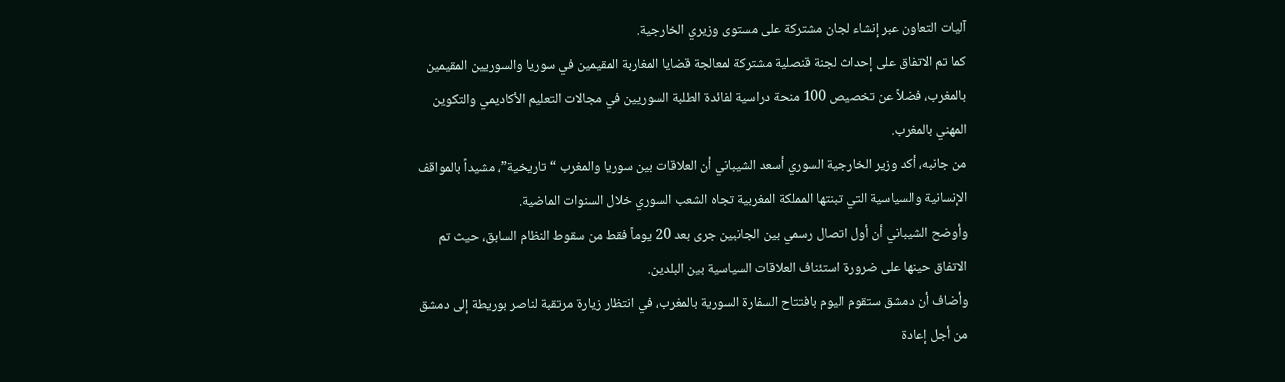آليات التعاون عبر إنشاء لجان مشتركة على مستوى وزيري الخارجية.
كما تم الاتفاق على إحداث لجنة قنصلية مشتركة لمعالجة قضايا المغاربة المقيمين في سوريا والسوريين المقيمين بالمغرب، فضلاً عن تخصيص 100 منحة دراسية لفائدة الطلبة السوريين في مجالات التعليم الأكاديمي والتكوين المهني بالمغرب.
من جانبه، أكد وزير الخارجية السوري أسعد الشيباني أن العلاقات بين سوريا والمغرب “تاريخية”، مشيداً بالمواقف الإنسانية والسياسية التي تبنتها المملكة المغربية تجاه الشعب السوري خلال السنوات الماضية.
وأوضح الشيباني أن أول اتصال رسمي بين الجانبين جرى بعد 20 يوماً فقط من سقوط النظام السابق، حيث تم الاتفاق حينها على ضرورة استئناف العلاقات السياسية بين البلدين.
وأضاف أن دمشق ستقوم اليوم بافتتاح السفارة السورية بالمغرب، في انتظار زيارة مرتقبة لناصر بوريطة إلى دمشق من أجل إعادة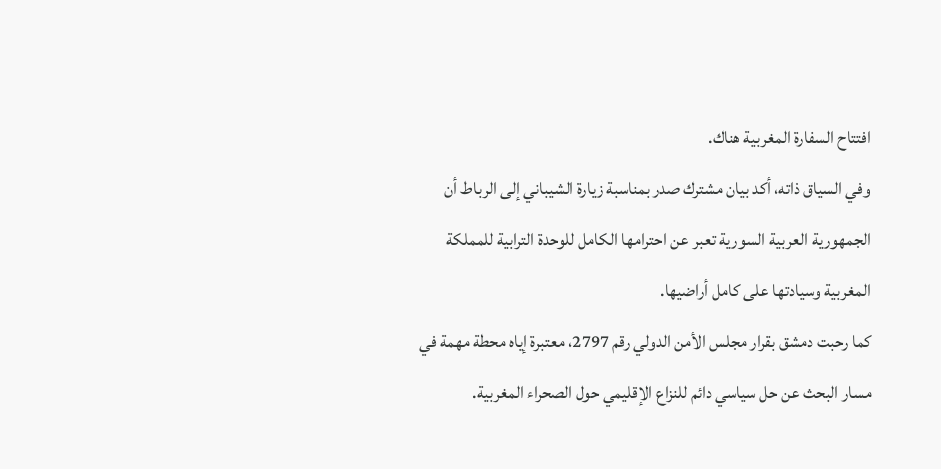افتتاح السفارة المغربية هناك.
وفي السياق ذاته، أكد بيان مشترك صدر بمناسبة زيارة الشيباني إلى الرباط أن الجمهورية العربية السورية تعبر عن احترامها الكامل للوحدة الترابية للمملكة المغربية وسيادتها على كامل أراضيها.
كما رحبت دمشق بقرار مجلس الأمن الدولي رقم 2797، معتبرة إياه محطة مهمة في مسار البحث عن حل سياسي دائم للنزاع الإقليمي حول الصحراء المغربية.